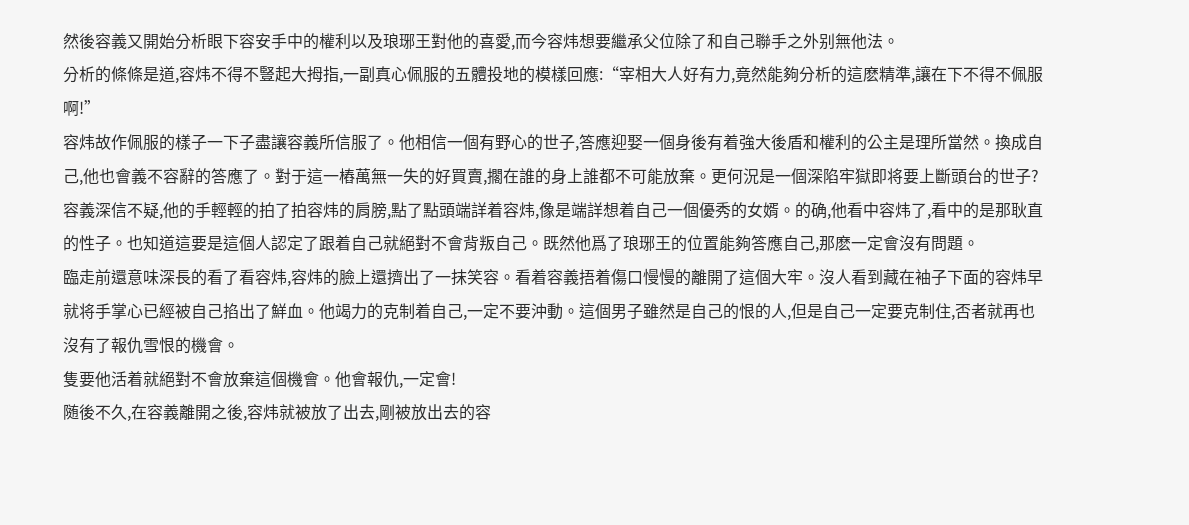然後容義又開始分析眼下容安手中的權利以及琅琊王對他的喜愛,而今容炜想要繼承父位除了和自己聯手之外别無他法。
分析的條條是道,容炜不得不豎起大拇指,一副真心佩服的五體投地的模樣回應:“宰相大人好有力,竟然能夠分析的這麽精準,讓在下不得不佩服啊!”
容炜故作佩服的樣子一下子盡讓容義所信服了。他相信一個有野心的世子,答應迎娶一個身後有着強大後盾和權利的公主是理所當然。換成自己,他也會義不容辭的答應了。對于這一樁萬無一失的好買賣,擱在誰的身上誰都不可能放棄。更何況是一個深陷牢獄即将要上斷頭台的世子?
容義深信不疑,他的手輕輕的拍了拍容炜的肩膀,點了點頭端詳着容炜,像是端詳想着自己一個優秀的女婿。的确,他看中容炜了,看中的是那耿直的性子。也知道這要是這個人認定了跟着自己就絕對不會背叛自己。既然他爲了琅琊王的位置能夠答應自己,那麽一定會沒有問題。
臨走前還意味深長的看了看容炜,容炜的臉上還擠出了一抹笑容。看着容義捂着傷口慢慢的離開了這個大牢。沒人看到藏在袖子下面的容炜早就将手掌心已經被自己掐出了鮮血。他竭力的克制着自己,一定不要沖動。這個男子雖然是自己的恨的人,但是自己一定要克制住,否者就再也沒有了報仇雪恨的機會。
隻要他活着就絕對不會放棄這個機會。他會報仇,一定會!
随後不久,在容義離開之後,容炜就被放了出去,剛被放出去的容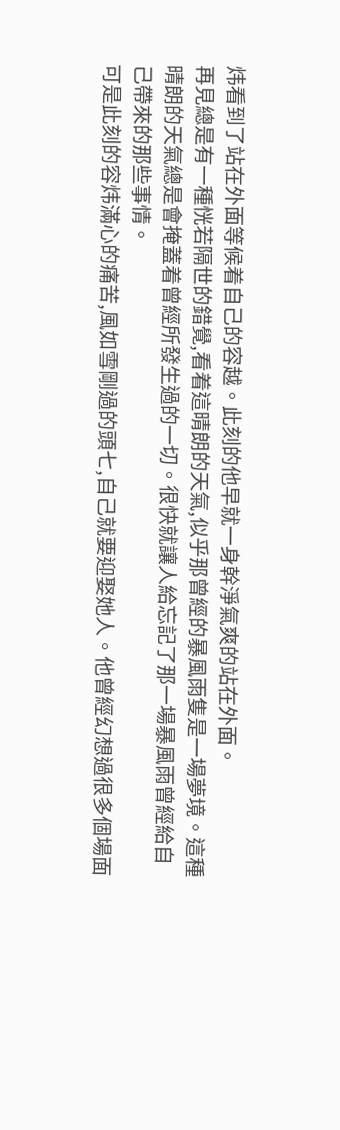炜看到了站在外面等候着自己的容越。此刻的他早就一身幹淨氣爽的站在外面。
再見總是有一種恍若隔世的錯覺,看着這晴朗的天氣,似乎那曾經的暴風雨隻是一場夢境。這種晴朗的天氣總是會掩蓋着曾經所發生過的一切。很快就讓人給忘記了那一場暴風雨曾經給自己帶來的那些事情。
可是此刻的容炜滿心的痛苦,風如雪剛過的頭七,自己就要迎娶她人。他曾經幻想過很多個場面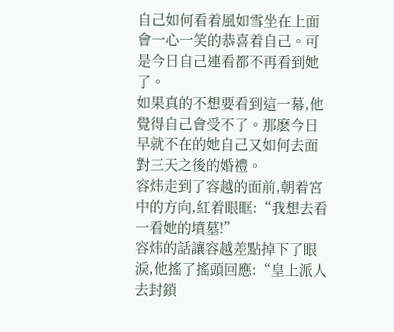自己如何看着風如雪坐在上面會一心一笑的恭喜着自己。可是今日自己連看都不再看到她了。
如果真的不想要看到這一幕,他覺得自己會受不了。那麽今日早就不在的她自己又如何去面對三天之後的婚禮。
容炜走到了容越的面前,朝着宮中的方向,紅着眼眶:“我想去看一看她的墳墓!”
容炜的話讓容越差點掉下了眼淚,他搖了搖頭回應:“皇上派人去封鎖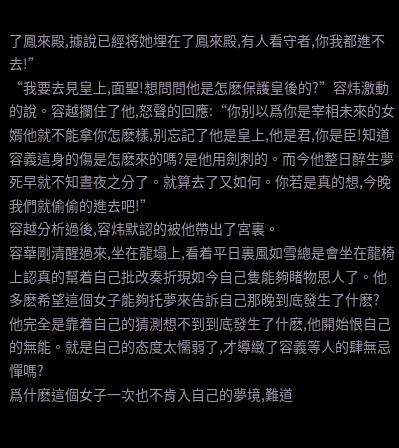了鳳來殿,據說已經将她埋在了鳳來殿,有人看守者,你我都進不去!”
“我要去見皇上,面聖!想問問他是怎麽保護皇後的?”容炜激動的說。容越攔住了他,怒聲的回應:“你别以爲你是宰相未來的女婿他就不能拿你怎麽樣,别忘記了他是皇上,他是君,你是臣!知道容義這身的傷是怎麽來的嗎?是他用劍刺的。而今他整日醉生夢死早就不知晝夜之分了。就算去了又如何。你若是真的想,今晚我們就偷偷的進去吧!”
容越分析過後,容炜默認的被他帶出了宮裏。
容華剛清醒過來,坐在龍塌上,看着平日裏風如雪總是會坐在龍椅上認真的幫着自己批改奏折現如今自己隻能夠睹物思人了。他多麽希望這個女子能夠托夢來告訴自己那晚到底發生了什麽?
他完全是靠着自己的猜測想不到到底發生了什麽,他開始恨自己的無能。就是自己的态度太懦弱了,才導緻了容義等人的肆無忌憚嗎?
爲什麽這個女子一次也不肯入自己的夢境,難道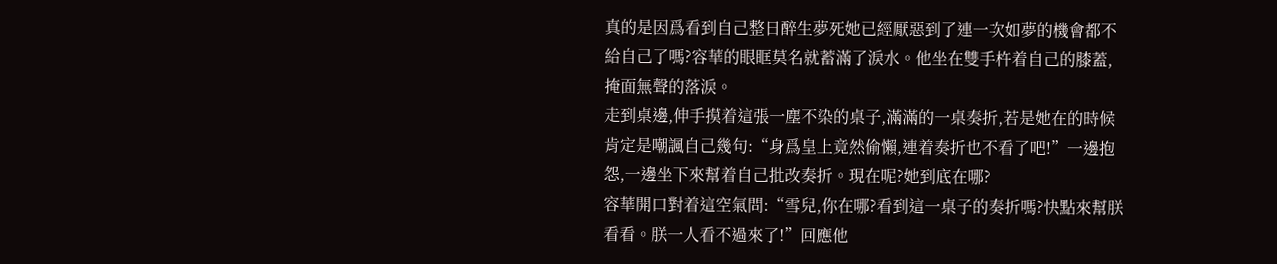真的是因爲看到自己整日醉生夢死她已經厭惡到了連一次如夢的機會都不給自己了嗎?容華的眼眶莫名就蓄滿了淚水。他坐在雙手杵着自己的膝蓋,掩面無聲的落淚。
走到桌邊,伸手摸着這張一塵不染的桌子,滿滿的一桌奏折,若是她在的時候肯定是嘲諷自己幾句:“身爲皇上竟然偷懶,連着奏折也不看了吧!”一邊抱怨,一邊坐下來幫着自己批改奏折。現在呢?她到底在哪?
容華開口對着這空氣問:“雪兒,你在哪?看到這一桌子的奏折嗎?快點來幫朕看看。朕一人看不過來了!”回應他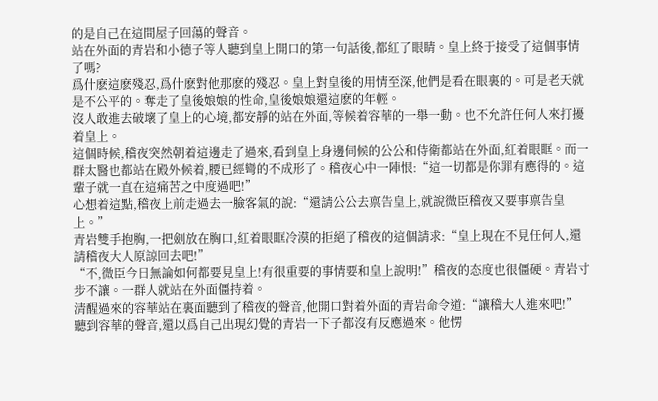的是自己在這間屋子回蕩的聲音。
站在外面的青岩和小德子等人聽到皇上開口的第一句話後,都紅了眼睛。皇上終于接受了這個事情了嗎?
爲什麽這麽殘忍,爲什麽對他那麽的殘忍。皇上對皇後的用情至深,他們是看在眼裏的。可是老天就是不公平的。奪走了皇後娘娘的性命,皇後娘娘還這麽的年輕。
沒人敢進去破壞了皇上的心境,都安靜的站在外面,等候着容華的一舉一動。也不允許任何人來打擾着皇上。
這個時候,稽夜突然朝着這邊走了過來,看到皇上身邊伺候的公公和侍衛都站在外面,紅着眼眶。而一群太醫也都站在殿外候着,腰已經彎的不成形了。稽夜心中一陣恨:“這一切都是你罪有應得的。這輩子就一直在這痛苦之中度過吧!”
心想着這點,稽夜上前走過去一臉客氣的說:“還請公公去禀告皇上,就說微臣稽夜又要事禀告皇上。”
青岩雙手抱胸,一把劍放在胸口,紅着眼眶冷漠的拒絕了稽夜的這個請求:“皇上現在不見任何人,還請稽夜大人原諒回去吧!”
“不,微臣今日無論如何都要見皇上!有很重要的事情要和皇上說明!”稽夜的态度也很僵硬。青岩寸步不讓。一群人就站在外面僵持着。
清醒過來的容華站在裏面聽到了稽夜的聲音,他開口對着外面的青岩命令道:“讓稽大人進來吧!”
聽到容華的聲音,還以爲自己出現幻覺的青岩一下子都沒有反應過來。他愣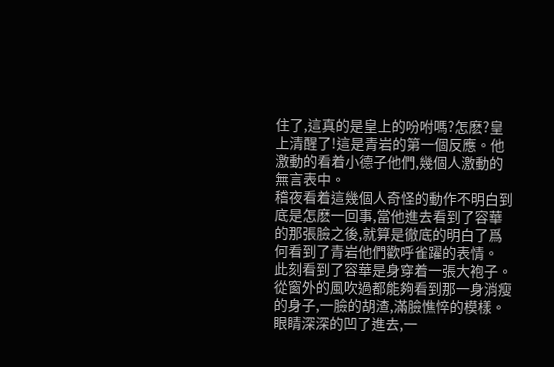住了,這真的是皇上的吩咐嗎?怎麽?皇上清醒了!這是青岩的第一個反應。他激動的看着小德子他們,幾個人激動的無言表中。
稽夜看着這幾個人奇怪的動作不明白到底是怎麽一回事,當他進去看到了容華的那張臉之後,就算是徹底的明白了爲何看到了青岩他們歡呼雀躍的表情。
此刻看到了容華是身穿着一張大袍子。從窗外的風吹過都能夠看到那一身消瘦的身子,一臉的胡渣,滿臉憔悴的模樣。眼睛深深的凹了進去,一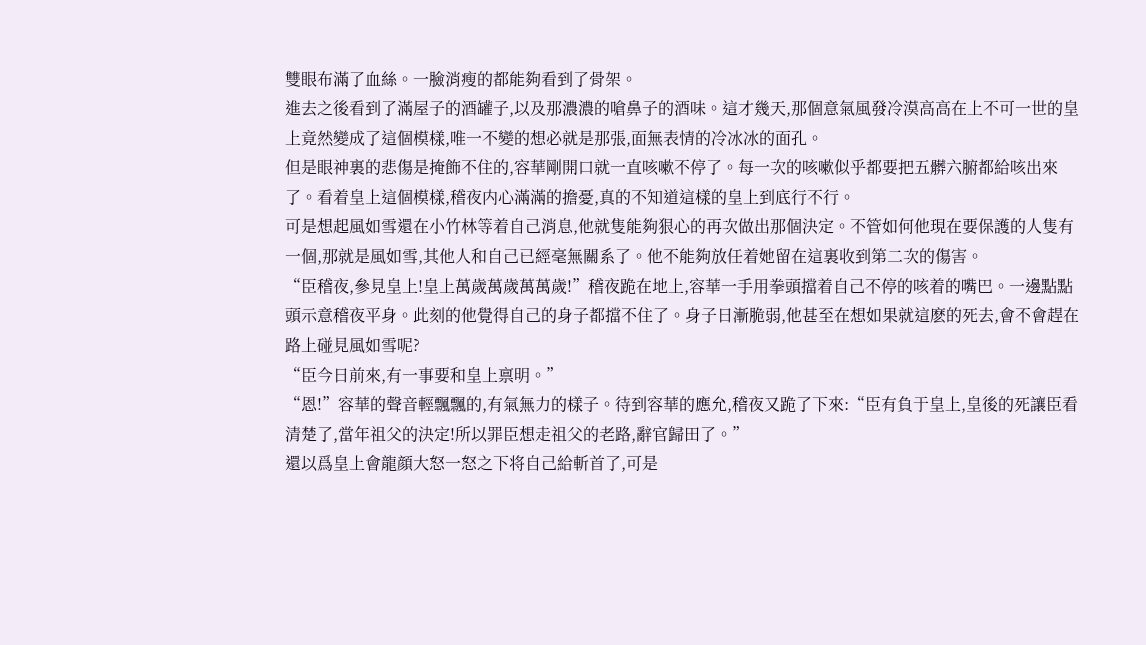雙眼布滿了血絲。一臉消瘦的都能夠看到了骨架。
進去之後看到了滿屋子的酒罐子,以及那濃濃的嗆鼻子的酒味。這才幾天,那個意氣風發冷漠高高在上不可一世的皇上竟然變成了這個模樣,唯一不變的想必就是那張,面無表情的冷冰冰的面孔。
但是眼神裏的悲傷是掩飾不住的,容華剛開口就一直咳嗽不停了。每一次的咳嗽似乎都要把五髒六腑都給咳出來了。看着皇上這個模樣,稽夜内心滿滿的擔憂,真的不知道這樣的皇上到底行不行。
可是想起風如雪還在小竹林等着自己消息,他就隻能夠狠心的再次做出那個決定。不管如何他現在要保護的人隻有一個,那就是風如雪,其他人和自己已經毫無關系了。他不能夠放任着她留在這裏收到第二次的傷害。
“臣稽夜,參見皇上!皇上萬歲萬歲萬萬歲!”稽夜跪在地上,容華一手用拳頭擋着自己不停的咳着的嘴巴。一邊點點頭示意稽夜平身。此刻的他覺得自己的身子都擋不住了。身子日漸脆弱,他甚至在想如果就這麽的死去,會不會趕在路上碰見風如雪呢?
“臣今日前來,有一事要和皇上禀明。”
“恩!”容華的聲音輕飄飄的,有氣無力的樣子。待到容華的應允,稽夜又跪了下來:“臣有負于皇上,皇後的死讓臣看清楚了,當年祖父的決定!所以罪臣想走祖父的老路,辭官歸田了。”
還以爲皇上會龍顔大怒一怒之下将自己給斬首了,可是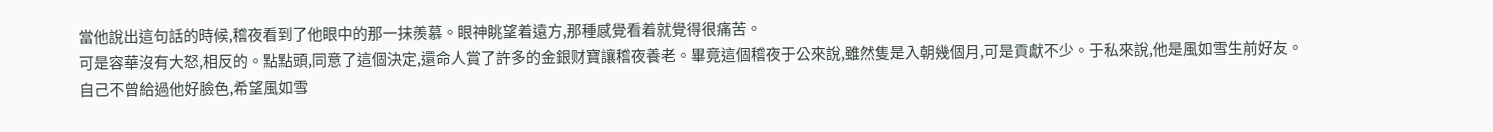當他說出這句話的時候,稽夜看到了他眼中的那一抹羨慕。眼神眺望着遠方,那種感覺看着就覺得很痛苦。
可是容華沒有大怒,相反的。點點頭,同意了這個決定,還命人賞了許多的金銀财寶讓稽夜養老。畢竟這個稽夜于公來說,雖然隻是入朝幾個月,可是貢獻不少。于私來說,他是風如雪生前好友。
自己不曾給過他好臉色,希望風如雪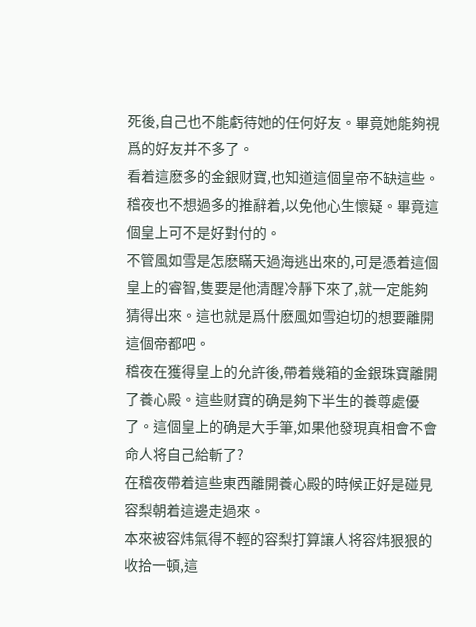死後,自己也不能虧待她的任何好友。畢竟她能夠視爲的好友并不多了。
看着這麽多的金銀财寶,也知道這個皇帝不缺這些。稽夜也不想過多的推辭着,以免他心生懷疑。畢竟這個皇上可不是好對付的。
不管風如雪是怎麽瞞天過海逃出來的,可是憑着這個皇上的睿智,隻要是他清醒冷靜下來了,就一定能夠猜得出來。這也就是爲什麽風如雪迫切的想要離開這個帝都吧。
稽夜在獲得皇上的允許後,帶着幾箱的金銀珠寶離開了養心殿。這些财寶的确是夠下半生的養尊處優了。這個皇上的确是大手筆,如果他發現真相會不會命人将自己給斬了?
在稽夜帶着這些東西離開養心殿的時候正好是碰見容梨朝着這邊走過來。
本來被容炜氣得不輕的容梨打算讓人将容炜狠狠的收拾一頓,這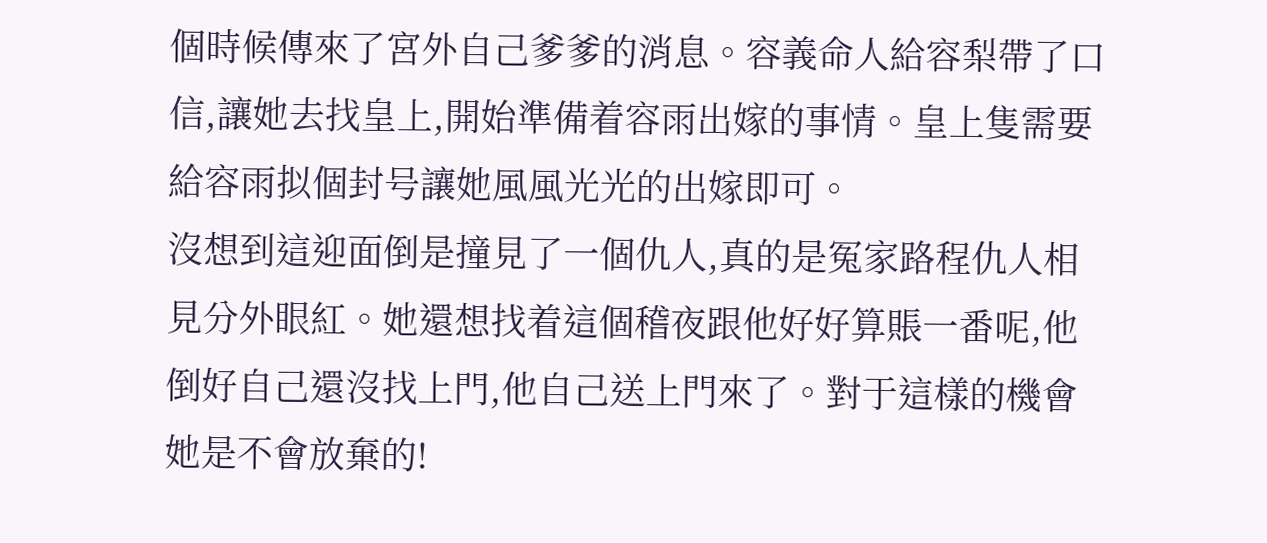個時候傳來了宮外自己爹爹的消息。容義命人給容梨帶了口信,讓她去找皇上,開始準備着容雨出嫁的事情。皇上隻需要給容雨拟個封号讓她風風光光的出嫁即可。
沒想到這迎面倒是撞見了一個仇人,真的是冤家路程仇人相見分外眼紅。她還想找着這個稽夜跟他好好算賬一番呢,他倒好自己還沒找上門,他自己送上門來了。對于這樣的機會她是不會放棄的!